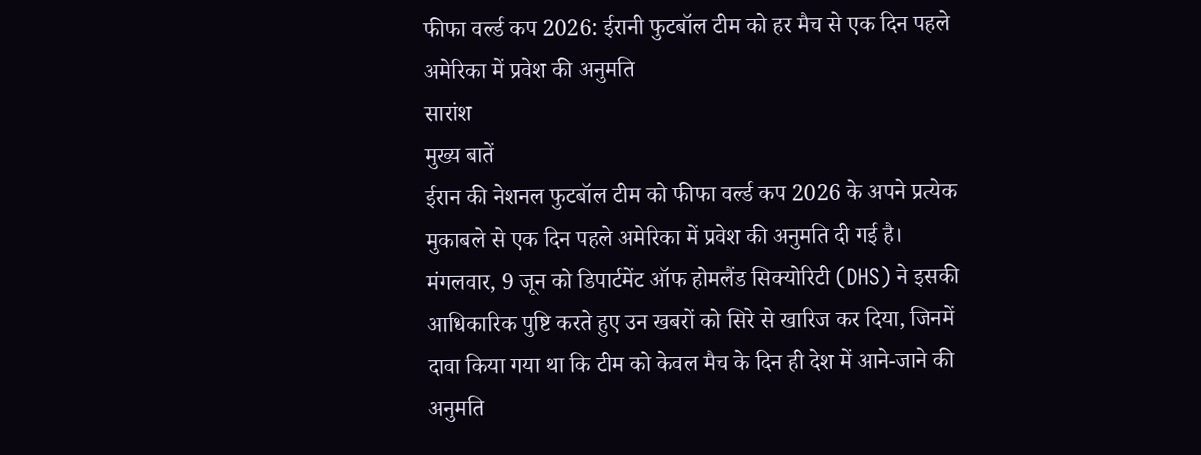फीफा वर्ल्ड कप 2026: ईरानी फुटबॉल टीम को हर मैच से एक दिन पहले अमेरिका में प्रवेश की अनुमति
सारांश
मुख्य बातें
ईरान की नेशनल फुटबॉल टीम को फीफा वर्ल्ड कप 2026 के अपने प्रत्येक मुकाबले से एक दिन पहले अमेरिका में प्रवेश की अनुमति दी गई है। मंगलवार, 9 जून को डिपार्टमेंट ऑफ होमलैंड सिक्योरिटी (DHS) ने इसकी आधिकारिक पुष्टि करते हुए उन खबरों को सिरे से खारिज कर दिया, जिनमें दावा किया गया था कि टीम को केवल मैच के दिन ही देश में आने-जाने की अनुमति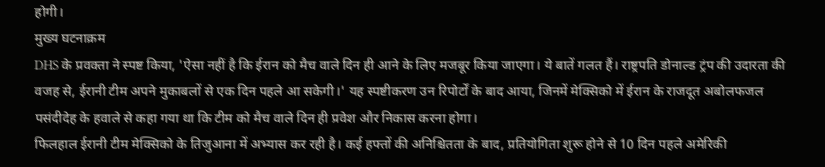होगी।
मुख्य घटनाक्रम
DHS के प्रवक्ता ने स्पष्ट किया, 'ऐसा नहीं है कि ईरान को मैच वाले दिन ही आने के लिए मजबूर किया जाएगा। ये बातें गलत हैं। राष्ट्रपति डोनाल्ड ट्रंप की उदारता की वजह से, ईरानी टीम अपने मुकाबलों से एक दिन पहले आ सकेगी।' यह स्पष्टीकरण उन रिपोर्टों के बाद आया, जिनमें मेक्सिको में ईरान के राजदूत अबोलफजल पसंदीदेह के हवाले से कहा गया था कि टीम को मैच वाले दिन ही प्रवेश और निकास करना होगा।
फिलहाल ईरानी टीम मेक्सिको के तिजुआना में अभ्यास कर रही है। कई हफ्तों की अनिश्चितता के बाद, प्रतियोगिता शुरू होने से 10 दिन पहले अमेरिकी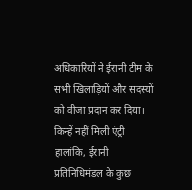अधिकारियों ने ईरानी टीम के सभी खिलाड़ियों और सदस्यों को वीजा प्रदान कर दिया।
किन्हें नहीं मिली एंट्री
हालांकि, ईरानी प्रतिनिधिमंडल के कुछ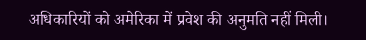अधिकारियों को अमेरिका में प्रवेश की अनुमति नहीं मिली।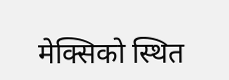मेक्सिको स्थित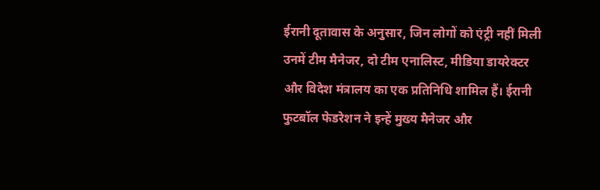ईरानी दूतावास के अनुसार, जिन लोगों को एंट्री नहीं मिली उनमें टीम मैनेजर, दो टीम एनालिस्ट, मीडिया डायरेक्टर और विदेश मंत्रालय का एक प्रतिनिधि शामिल हैं। ईरानी फुटबॉल फेडरेशन ने इन्हें मुख्य मैनेजर और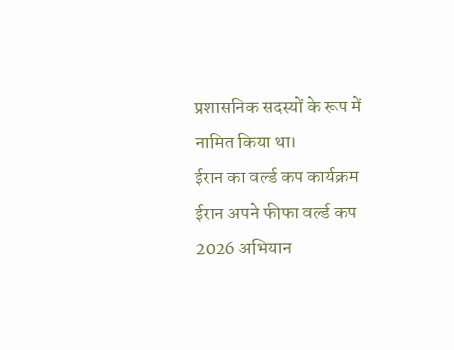प्रशासनिक सदस्यों के रूप में नामित किया था।
ईरान का वर्ल्ड कप कार्यक्रम
ईरान अपने फीफा वर्ल्ड कप 2026 अभियान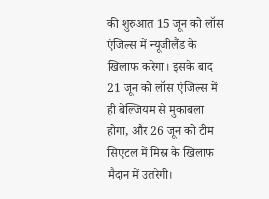की शुरुआत 15 जून को लॉस एंजिल्स में न्यूजीलैंड के खिलाफ करेगा। इसके बाद 21 जून को लॉस एंजिल्स में ही बेल्जियम से मुकाबला होगा, और 26 जून को टीम सिएटल में मिस्र के खिलाफ मैदान में उतरेगी।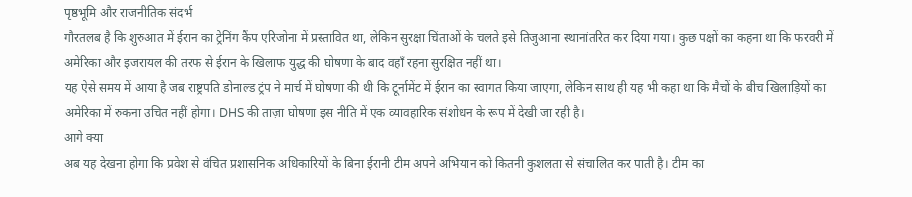पृष्ठभूमि और राजनीतिक संदर्भ
गौरतलब है कि शुरुआत में ईरान का ट्रेनिंग कैंप एरिजोना में प्रस्तावित था, लेकिन सुरक्षा चिंताओं के चलते इसे तिजुआना स्थानांतरित कर दिया गया। कुछ पक्षों का कहना था कि फरवरी में अमेरिका और इजरायल की तरफ से ईरान के खिलाफ युद्ध की घोषणा के बाद वहाँ रहना सुरक्षित नहीं था।
यह ऐसे समय में आया है जब राष्ट्रपति डोनाल्ड ट्रंप ने मार्च में घोषणा की थी कि टूर्नामेंट में ईरान का स्वागत किया जाएगा, लेकिन साथ ही यह भी कहा था कि मैचों के बीच खिलाड़ियों का अमेरिका में रुकना उचित नहीं होगा। DHS की ताज़ा घोषणा इस नीति में एक व्यावहारिक संशोधन के रूप में देखी जा रही है।
आगे क्या
अब यह देखना होगा कि प्रवेश से वंचित प्रशासनिक अधिकारियों के बिना ईरानी टीम अपने अभियान को कितनी कुशलता से संचालित कर पाती है। टीम का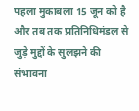पहला मुकाबला 15 जून को है और तब तक प्रतिनिधिमंडल से जुड़े मुद्दों के सुलझने की संभावना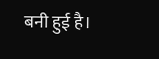बनी हुई है।